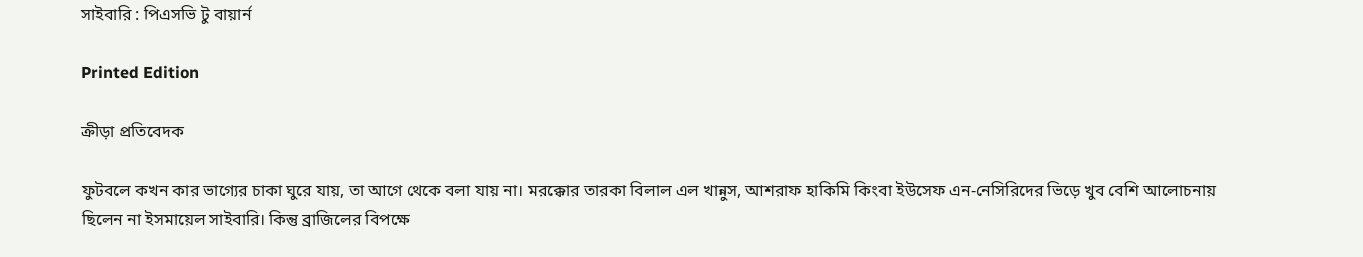সাইবারি : পিএসভি টু বায়ার্ন

Printed Edition

ক্রীড়া প্রতিবেদক

ফুটবলে কখন কার ভাগ্যের চাকা ঘুরে যায়, তা আগে থেকে বলা যায় না। মরক্কোর তারকা বিলাল এল খান্নুস, আশরাফ হাকিমি কিংবা ইউসেফ এন-নেসিরিদের ভিড়ে খুব বেশি আলোচনায় ছিলেন না ইসমায়েল সাইবারি। কিন্তু ব্রাজিলের বিপক্ষে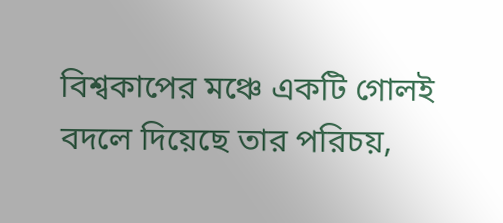বিশ্বকাপের মঞ্চে একটি গোলই বদলে দিয়েছে তার পরিচয়,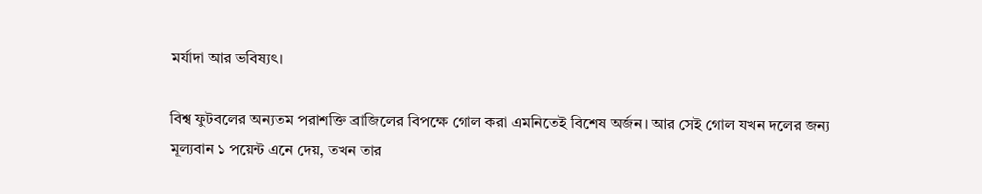মর্যাদা আর ভবিষ্যৎ।

বিশ্ব ফুটবলের অন্যতম পরাশক্তি ব্রাজিলের বিপক্ষে গোল করা এমনিতেই বিশেষ অর্জন। আর সেই গোল যখন দলের জন্য মূল্যবান ১ পয়েন্ট এনে দেয়, তখন তার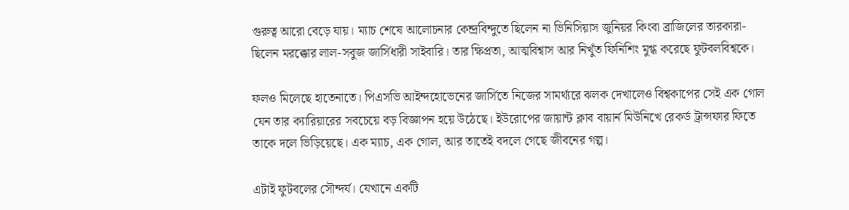গুরুত্ব আরো বেড়ে যায়। ম্যাচ শেষে আলোচনার কেন্দ্রবিন্দুতে ছিলেন না ভিনিসিয়াস জুনিয়র কিংবা ব্রাজিলের তারকারা- ছিলেন মরক্কোর লাল-সবুজ জার্সিধারী সাইবারি। তার ক্ষিপ্রতা, আত্মবিশ্বাস আর নিখুঁত ফিনিশিং মুগ্ধ করেছে ফুটবলবিশ্বকে।

ফলও মিলেছে হাতেনাতে। পিএসভি আইন্দহোভেনের জার্সিতে নিজের সামর্থ্যরে ঝলক দেখালেও বিশ্বকাপের সেই এক গোল যেন তার ক্যারিয়ারের সবচেয়ে বড় বিজ্ঞাপন হয়ে উঠেছে। ইউরোপের জায়ান্ট ক্লাব বায়ার্ন মিউনিখে রেকর্ড ট্রান্সফার ফিতে তাকে দলে ভিড়িয়েছে। এক ম্যাচ, এক গোল, আর তাতেই বদলে গেছে জীবনের গল্প।

এটাই ফুটবলের সৌন্দর্য। যেখানে একটি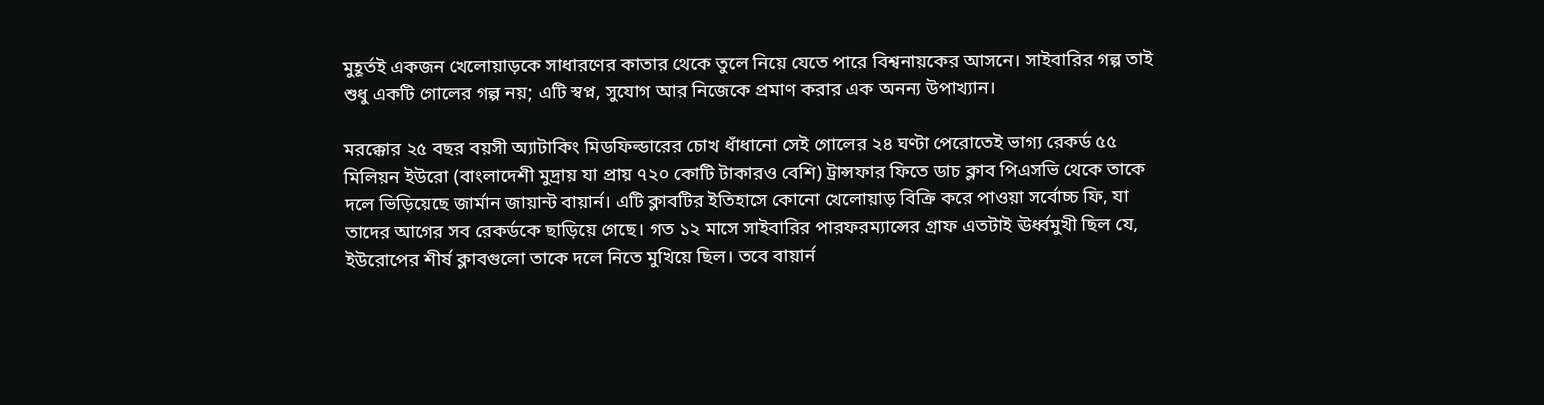মুহূর্তই একজন খেলোয়াড়কে সাধারণের কাতার থেকে তুলে নিয়ে যেতে পারে বিশ্বনায়কের আসনে। সাইবারির গল্প তাই শুধু একটি গোলের গল্প নয়; এটি স্বপ্ন, সুযোগ আর নিজেকে প্রমাণ করার এক অনন্য উপাখ্যান।

মরক্কোর ২৫ বছর বয়সী অ্যাটাকিং মিডফিল্ডারের চোখ ধাঁধানো সেই গোলের ২৪ ঘণ্টা পেরোতেই ভাগ্য রেকর্ড ৫৫ মিলিয়ন ইউরো (বাংলাদেশী মুদ্রায় যা প্রায় ৭২০ কোটি টাকারও বেশি) ট্রান্সফার ফিতে ডাচ ক্লাব পিএসভি থেকে তাকে দলে ভিড়িয়েছে জার্মান জায়ান্ট বায়ার্ন। এটি ক্লাবটির ইতিহাসে কোনো খেলোয়াড় বিক্রি করে পাওয়া সর্বোচ্চ ফি, যা তাদের আগের সব রেকর্ডকে ছাড়িয়ে গেছে। গত ১২ মাসে সাইবারির পারফরম্যান্সের গ্রাফ এতটাই ঊর্ধ্বমুখী ছিল যে, ইউরোপের শীর্ষ ক্লাবগুলো তাকে দলে নিতে মুখিয়ে ছিল। তবে বায়ার্ন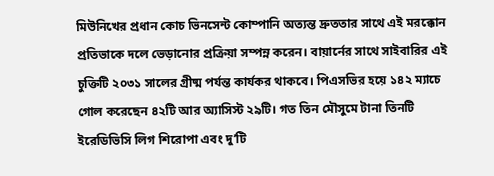মিউনিখের প্রধান কোচ ভিনসেন্ট কোম্পানি অত্যন্ত দ্রুততার সাথে এই মরক্কোন প্রতিভাকে দলে ভেড়ানোর প্রক্রিয়া সম্পন্ন করেন। বায়ার্নের সাথে সাইবারির এই চুক্তিটি ২০৩১ সালের গ্রীষ্ম পর্যন্ত কার্যকর থাকবে। পিএসভির হয়ে ১৪২ ম্যাচে গোল করেছেন ৪২টি আর অ্যাসিস্ট ২৯টি। গত তিন মৌসুমে টানা তিনটি ইরেডিভিসি লিগ শিরোপা এবং দু’টি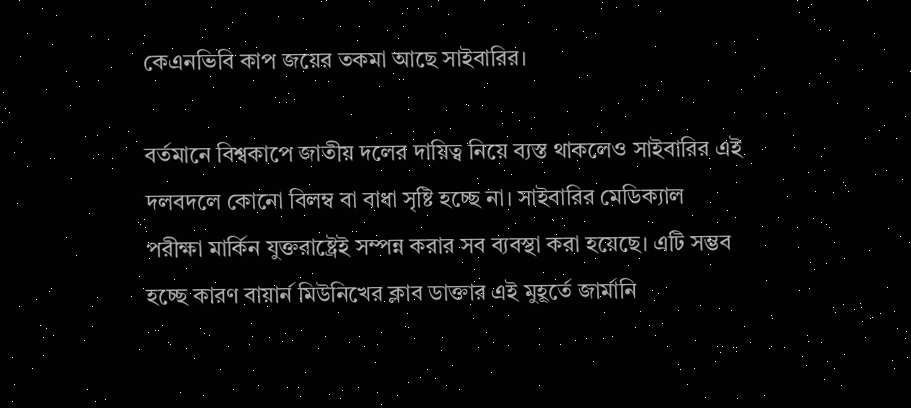কেএনভিবি কাপ জয়ের তকমা আছে সাইবারির।

বর্তমানে বিশ্বকাপে জাতীয় দলের দায়িত্ব নিয়ে ব্যস্ত থাকলেও সাইবারির এই দলবদলে কোনো বিলম্ব বা বাধা সৃষ্টি হচ্ছে না। সাইবারির মেডিক্যাল পরীক্ষা মার্কিন যুক্তরাষ্ট্রেই সম্পন্ন করার সব ব্যবস্থা করা হয়েছে। এটি সম্ভব হচ্ছে কারণ বায়ার্ন মিউনিখের ক্লাব ডাক্তার এই মুহূর্তে জার্মানি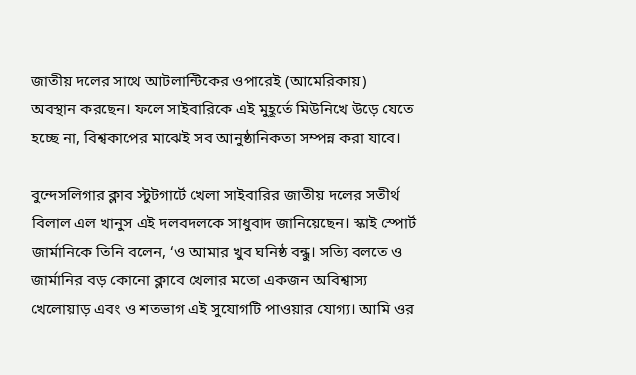জাতীয় দলের সাথে আটলান্টিকের ওপারেই (আমেরিকায়) অবস্থান করছেন। ফলে সাইবারিকে এই মুহূর্তে মিউনিখে উড়ে যেতে হচ্ছে না, বিশ্বকাপের মাঝেই সব আনুষ্ঠানিকতা সম্পন্ন করা যাবে।

বুন্দেসলিগার ক্লাব স্টুটগার্টে খেলা সাইবারির জাতীয় দলের সতীর্থ বিলাল এল খানুস এই দলবদলকে সাধুবাদ জানিয়েছেন। স্কাই স্পোর্ট জার্মানিকে তিনি বলেন, ‘ও আমার খুব ঘনিষ্ঠ বন্ধু। সত্যি বলতে ও জার্মানির বড় কোনো ক্লাবে খেলার মতো একজন অবিশ্বাস্য খেলোয়াড় এবং ও শতভাগ এই সুযোগটি পাওয়ার যোগ্য। আমি ওর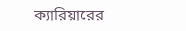ক্যারিয়ারের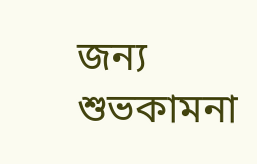জন্য শুভকামনা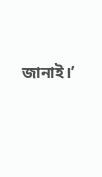জানাই।’